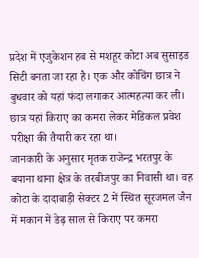प्रदेश में एजुकेशन हब से मशहूर कोटा अब सुसाइड सिटी बनता जा रहा है। एक और कोचिंग छात्र ने बुधवार को यहां फंदा लगाकर आत्महत्या कर ली। छात्र यहां किराए का कमरा लेकर मेडिकल प्रवेश परीक्षा की तैयारी कर रहा था।
जानकारी के अनुसार मृतक राजेन्द्र भरतपुर के बयाना थाना क्षेत्र के तरबीजपुर का निवासी था। वह कोटा के दादाबाड़ी सेक्टर 2 में स्थित सूरजमल जैन में मकान में डेढ़ साल से किराए पर कमरा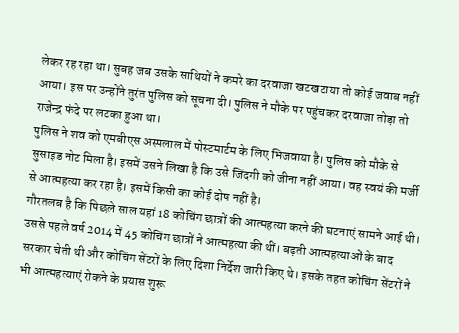लेकर रह रहा था। सुबह जब उसके साथियों ने कमरे का दरवाजा खटखटाया तो कोई जवाब नहीं आया। इस पर उन्होंने तुरंत पुलिस को सूचना दी। पुलिस ने मौके पर पहुंचकर दरवाजा तोड़ा तो राजेन्द्र फंदे पर लटका हुआ था।
पुलिस ने शव को एमबीएस अस्पलाल में पोस्टमार्टम के लिए भिजवाया है। पुलिस को मौके से सुसाइड नोट मिला है। इसमें उसने लिखा है कि उसे जिंदगी को जीना नहीं आया। वह स्वयं की मर्जी से आत्महत्या कर रहा है। इसमें किसी का कोई दोष नहीं है।
गौरतलब है कि पिछले साल यहां 18 कोचिंग छात्रों की आत्महत्या करने की घटनाएं सामने आई थी। उससे पहले वर्ष 2014 में 45 कोचिंग छात्रों ने आत्महत्या की थीं। बढ़ती आत्महत्याओं के बाद सरकार चेती थी और कोचिंग सेंटरों के लिए दिशा निर्देश जारी किए थे। इसके तहत कोचिंग सेंटरों ने भी आत्महत्याएं रोकने के प्रयास शुरू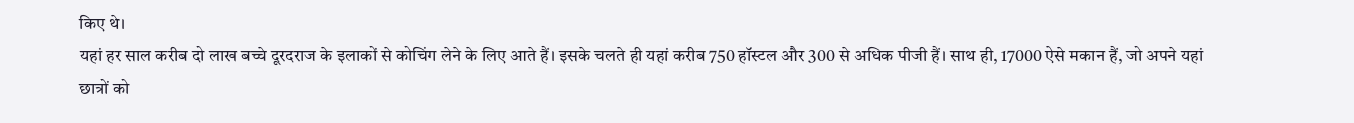किए थे।
यहां हर साल करीब दो लाख बच्चे दूरदराज के इलाकों से कोचिंग लेने के लिए आते हैं। इसके चलते ही यहां करीब 750 हॉस्टल और 300 से अधिक पीजी हैं। साथ ही, 17000 ऐसे मकान हैं, जो अपने यहां छात्रों को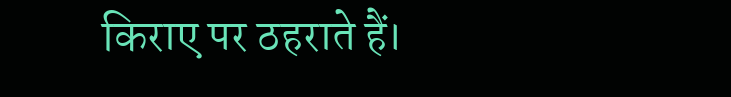किराए पर ठहराते हैं।